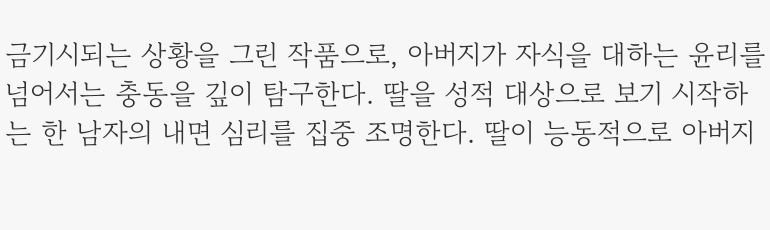금기시되는 상황을 그린 작품으로, 아버지가 자식을 대하는 윤리를 넘어서는 충동을 깊이 탐구한다. 딸을 성적 대상으로 보기 시작하는 한 남자의 내면 심리를 집중 조명한다. 딸이 능동적으로 아버지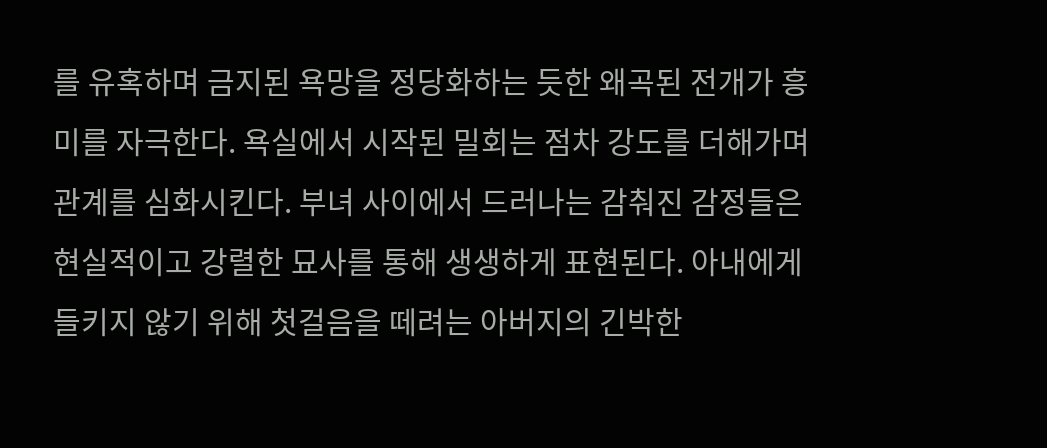를 유혹하며 금지된 욕망을 정당화하는 듯한 왜곡된 전개가 흥미를 자극한다. 욕실에서 시작된 밀회는 점차 강도를 더해가며 관계를 심화시킨다. 부녀 사이에서 드러나는 감춰진 감정들은 현실적이고 강렬한 묘사를 통해 생생하게 표현된다. 아내에게 들키지 않기 위해 첫걸음을 떼려는 아버지의 긴박한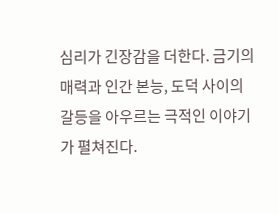심리가 긴장감을 더한다. 금기의 매력과 인간 본능, 도덕 사이의 갈등을 아우르는 극적인 이야기가 펼쳐진다.